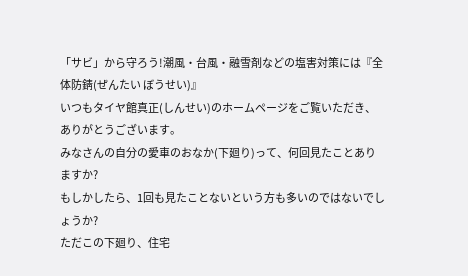「サビ」から守ろう!潮風・台風・融雪剤などの塩害対策には『全体防錆(ぜんたい ぼうせい)』
いつもタイヤ館真正(しんせい)のホームページをご覧いただき、ありがとうございます。
みなさんの自分の愛車のおなか(下廻り)って、何回見たことありますか?
もしかしたら、1回も見たことないという方も多いのではないでしょうか?
ただこの下廻り、住宅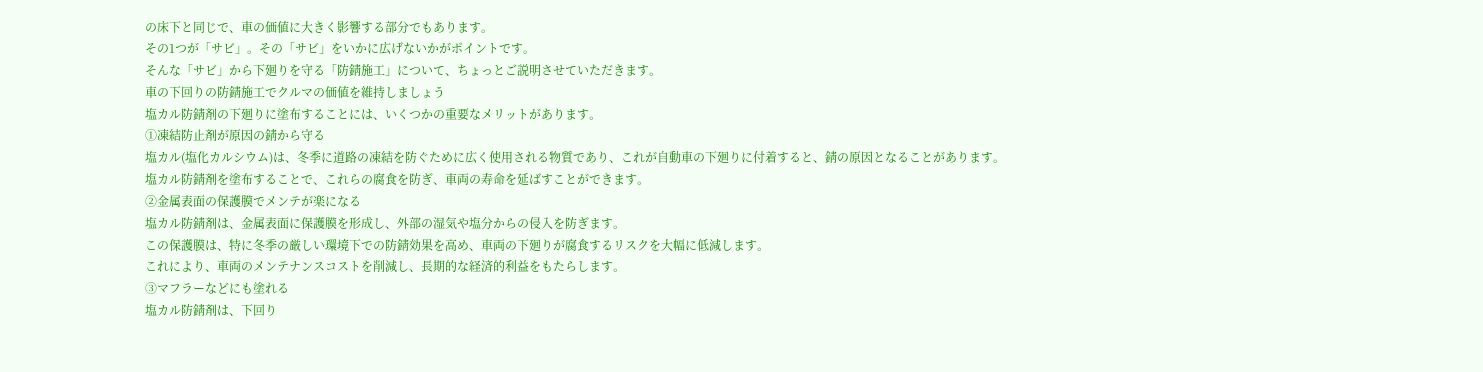の床下と同じで、車の価値に大きく影響する部分でもあります。
その1つが「サビ」。その「サビ」をいかに広げないかがポイントです。
そんな「サビ」から下廻りを守る「防錆施工」について、ちょっとご説明させていただきます。
車の下回りの防錆施工でクルマの価値を維持しましょう
塩カル防錆剤の下廻りに塗布することには、いくつかの重要なメリットがあります。
①凍結防止剤が原因の錆から守る
塩カル(塩化カルシウム)は、冬季に道路の凍結を防ぐために広く使用される物質であり、これが自動車の下廻りに付着すると、錆の原因となることがあります。
塩カル防錆剤を塗布することで、これらの腐食を防ぎ、車両の寿命を延ばすことができます。
②金属表面の保護膜でメンテが楽になる
塩カル防錆剤は、金属表面に保護膜を形成し、外部の湿気や塩分からの侵入を防ぎます。
この保護膜は、特に冬季の厳しい環境下での防錆効果を高め、車両の下廻りが腐食するリスクを大幅に低減します。
これにより、車両のメンテナンスコストを削減し、長期的な経済的利益をもたらします。
③マフラーなどにも塗れる
塩カル防錆剤は、下回り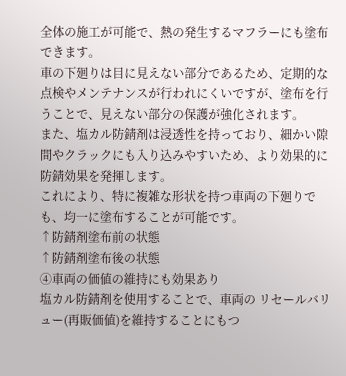全体の施工が可能で、熱の発生するマフラーにも塗布できます。
車の下廻りは目に見えない部分であるため、定期的な点検やメンテナンスが行われにくいですが、塗布を行うことで、見えない部分の保護が強化されます。
また、塩カル防錆剤は浸透性を持っており、細かい隙間やクラックにも入り込みやすいため、より効果的に防錆効果を発揮します。
これにより、特に複雑な形状を持つ車両の下廻りでも、均一に塗布することが可能です。
↑防錆剤塗布前の状態
↑防錆剤塗布後の状態
④車両の価値の維持にも効果あり
塩カル防錆剤を使用することで、車両の リセールバリュー(再販価値)を維持することにもつ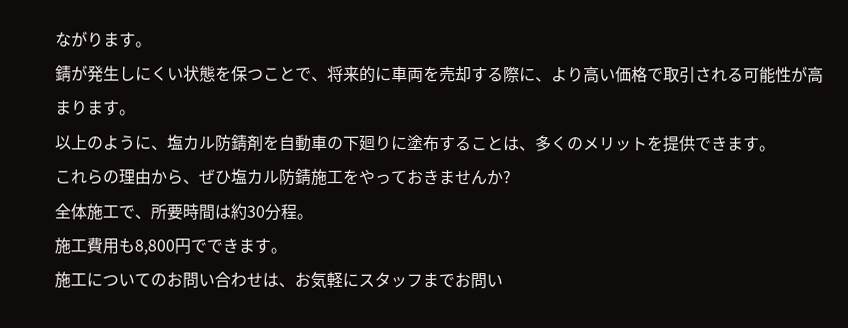ながります。
錆が発生しにくい状態を保つことで、将来的に車両を売却する際に、より高い価格で取引される可能性が高まります。
以上のように、塩カル防錆剤を自動車の下廻りに塗布することは、多くのメリットを提供できます。
これらの理由から、ぜひ塩カル防錆施工をやっておきませんか?
全体施工で、所要時間は約30分程。
施工費用も8,800円でできます。
施工についてのお問い合わせは、お気軽にスタッフまでお問い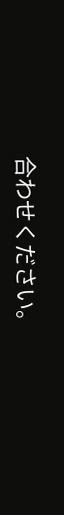合わせください。